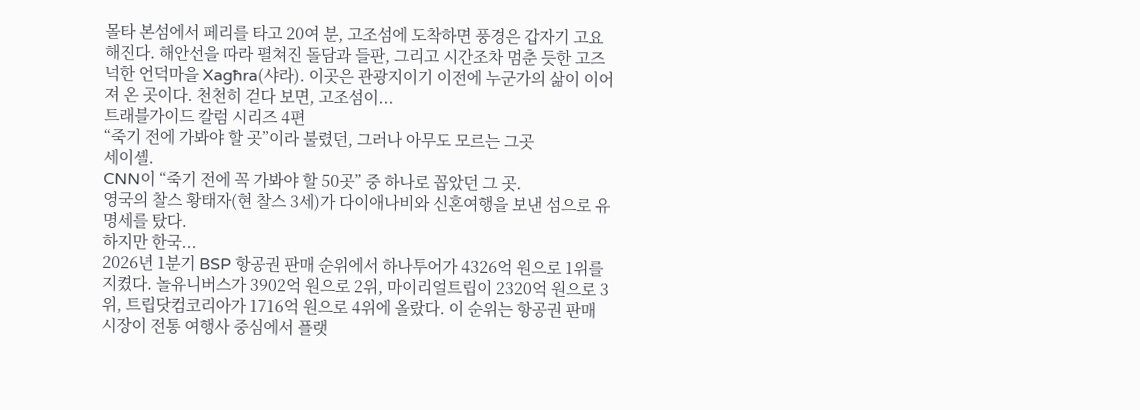몰타 본섬에서 페리를 타고 20여 분, 고조섬에 도착하면 풍경은 갑자기 고요해진다. 해안선을 따라 펼쳐진 돌담과 들판, 그리고 시간조차 멈춘 듯한 고즈넉한 언덕마을 Xagħra(샤라). 이곳은 관광지이기 이전에 누군가의 삶이 이어져 온 곳이다. 천천히 걷다 보면, 고조섬이...
트래블가이드 칼럼 시리즈 4편
“죽기 전에 가봐야 할 곳”이라 불렸던, 그러나 아무도 모르는 그곳
세이셸.
CNN이 “죽기 전에 꼭 가봐야 할 50곳” 중 하나로 꼽았던 그 곳.
영국의 찰스 황태자(현 찰스 3세)가 다이애나비와 신혼여행을 보낸 섬으로 유명세를 탔다.
하지만 한국...
2026년 1분기 BSP 항공권 판매 순위에서 하나투어가 4326억 원으로 1위를 지켰다. 놀유니버스가 3902억 원으로 2위, 마이리얼트립이 2320억 원으로 3위, 트립닷컴코리아가 1716억 원으로 4위에 올랐다. 이 순위는 항공권 판매 시장이 전통 여행사 중심에서 플랫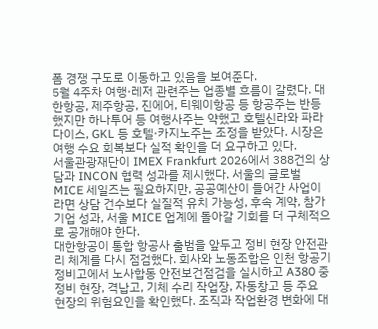폼 경쟁 구도로 이동하고 있음을 보여준다.
5월 4주차 여행·레저 관련주는 업종별 흐름이 갈렸다. 대한항공, 제주항공, 진에어, 티웨이항공 등 항공주는 반등했지만 하나투어 등 여행사주는 약했고 호텔신라와 파라다이스, GKL 등 호텔·카지노주는 조정을 받았다. 시장은 여행 수요 회복보다 실적 확인을 더 요구하고 있다.
서울관광재단이 IMEX Frankfurt 2026에서 388건의 상담과 INCON 협력 성과를 제시했다. 서울의 글로벌 MICE 세일즈는 필요하지만, 공공예산이 들어간 사업이라면 상담 건수보다 실질적 유치 가능성, 후속 계약, 참가기업 성과, 서울 MICE 업계에 돌아갈 기회를 더 구체적으로 공개해야 한다.
대한항공이 통합 항공사 출범을 앞두고 정비 현장 안전관리 체계를 다시 점검했다. 회사와 노동조합은 인천 항공기 정비고에서 노사합동 안전보건점검을 실시하고 A380 중정비 현장, 격납고, 기체 수리 작업장, 자동창고 등 주요 현장의 위험요인을 확인했다. 조직과 작업환경 변화에 대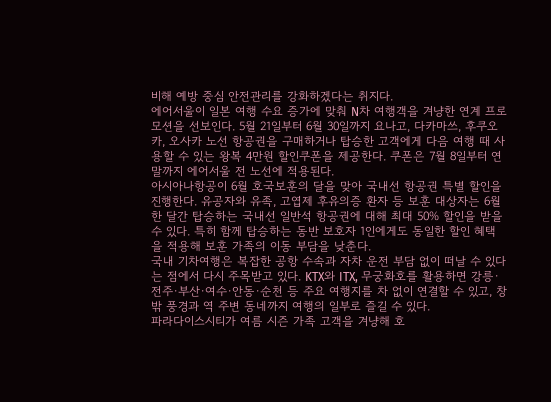비해 예방 중심 안전관리를 강화하겠다는 취지다.
에어서울이 일본 여행 수요 증가에 맞춰 N차 여행객을 겨냥한 연계 프로모션을 선보인다. 5월 21일부터 6월 30일까지 요나고, 다카마쓰, 후쿠오카, 오사카 노선 항공권을 구매하거나 탑승한 고객에게 다음 여행 때 사용할 수 있는 왕복 4만원 할인쿠폰을 제공한다. 쿠폰은 7월 8일부터 연말까지 에어서울 전 노선에 적용된다.
아시아나항공이 6월 호국보훈의 달을 맞아 국내선 항공권 특별 할인을 진행한다. 유공자와 유족, 고엽제 후유의증 환자 등 보훈 대상자는 6월 한 달간 탑승하는 국내선 일반석 항공권에 대해 최대 50% 할인을 받을 수 있다. 특히 함께 탑승하는 동반 보호자 1인에게도 동일한 할인 혜택을 적용해 보훈 가족의 이동 부담을 낮춘다.
국내 기차여행은 복잡한 공항 수속과 자차 운전 부담 없이 떠날 수 있다는 점에서 다시 주목받고 있다. KTX와 ITX, 무궁화호를 활용하면 강릉·전주·부산·여수·안동·순천 등 주요 여행지를 차 없이 연결할 수 있고, 창밖 풍경과 역 주변 동네까지 여행의 일부로 즐길 수 있다.
파라다이스시티가 여름 시즌 가족 고객을 겨냥해 호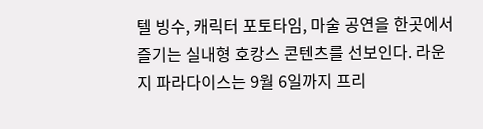텔 빙수, 캐릭터 포토타임, 마술 공연을 한곳에서 즐기는 실내형 호캉스 콘텐츠를 선보인다. 라운지 파라다이스는 9월 6일까지 프리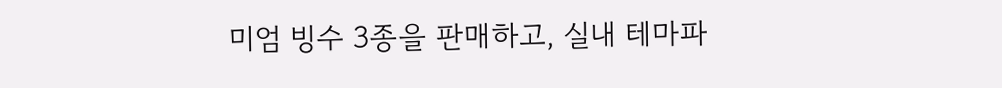미엄 빙수 3종을 판매하고, 실내 테마파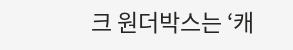크 원더박스는 ‘캐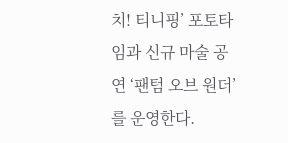치! 티니핑’ 포토타임과 신규 마술 공연 ‘팬텀 오브 원더’를 운영한다.